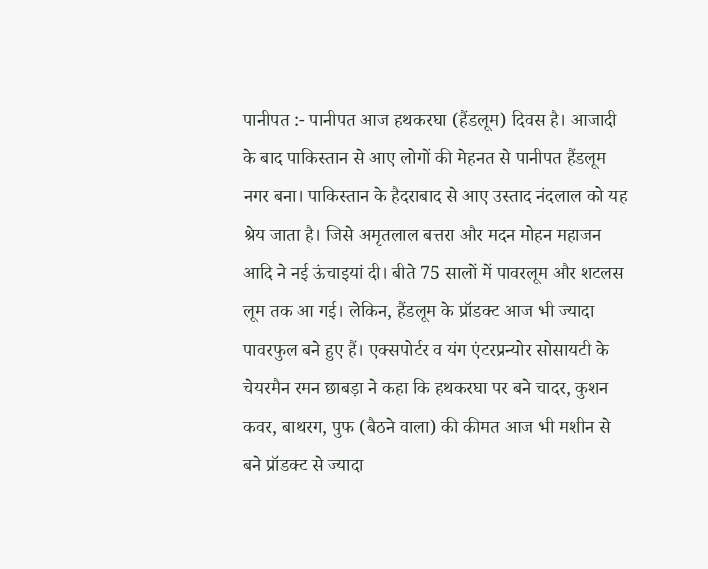पानीपत :- पानीपत आज हथकरघा (हैंडलूम) दिवस है। आजादी के बाद पाकिस्तान से आए लोगों की मेहनत से पानीपत हैंडलूम नगर बना। पाकिस्तान के हैदराबाद से आए उस्ताद नंदलाल को यह श्रेय जाता है। जिसे अमृतलाल बत्तरा और मदन मोहन महाजन आदि ने नई ऊंचाइयां दी। बीते 75 सालों में पावरलूम और शटलस लूम तक आ गई। लेकिन, हैंडलूम के प्रॉडक्ट आज भी ज्यादा पावरफुल बने हुए हैं। एक्सपोर्टर व यंग एंटरप्रन्योर सोसायटी के चेयरमैन रमन छाबड़ा ने कहा कि हथकरघा पर बने चादर, कुशन कवर, बाथरग, पुफ (बैठने वाला) की कीमत आज भी मशीन से बने प्रॉडक्ट से ज्यादा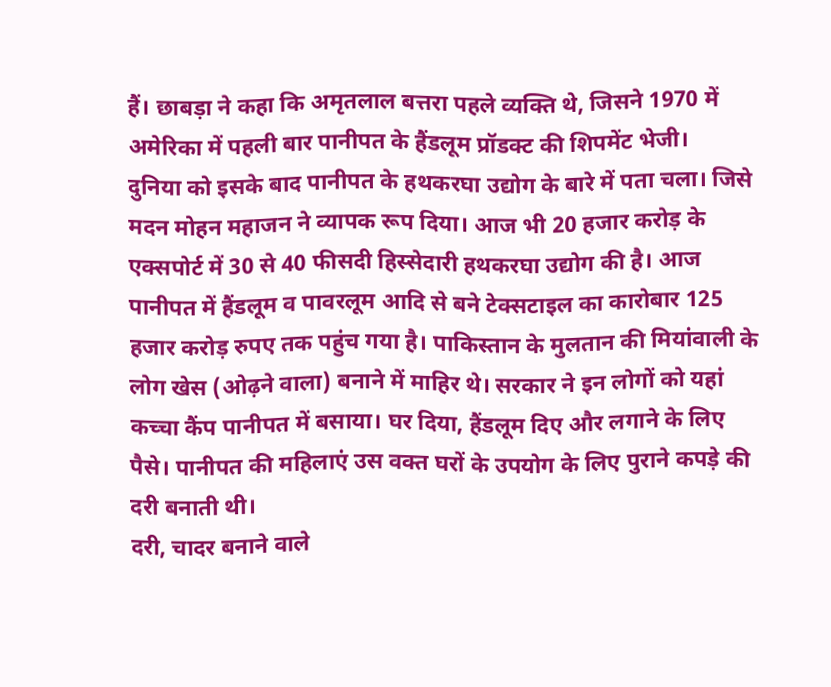हैं। छाबड़ा ने कहा कि अमृतलाल बत्तरा पहले व्यक्ति थे, जिसने 1970 में अमेरिका में पहली बार पानीपत के हैंडलूम प्रॉडक्ट की शिपमेंट भेजी।
दुनिया को इसके बाद पानीपत के हथकरघा उद्योग के बारे में पता चला। जिसे मदन मोहन महाजन ने व्यापक रूप दिया। आज भी 20 हजार करोड़ के एक्सपोर्ट में 30 से 40 फीसदी हिस्सेदारी हथकरघा उद्योग की है। आज पानीपत में हैंडलूम व पावरलूम आदि से बने टेक्सटाइल का कारोबार 125 हजार करोड़ रुपए तक पहुंच गया है। पाकिस्तान के मुलतान की मियांवाली के लोग खेस (ओढ़ने वाला) बनाने में माहिर थे। सरकार ने इन लोगों को यहां कच्चा कैंप पानीपत में बसाया। घर दिया, हैंडलूम दिए और लगाने के लिए पैसे। पानीपत की महिलाएं उस वक्त घरों के उपयोग के लिए पुराने कपड़े की दरी बनाती थी।
दरी, चादर बनाने वाले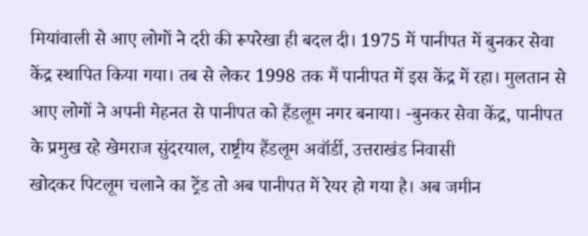मियांवाली से आए लोगों ने दरी की रूपरेखा ही बदल दी। 1975 में पानीपत में बुनकर सेवा केंद्र स्थापित किया गया। तब से लेकर 1998 तक मैं पानीपत में इस केंद्र में रहा। मुलतान से आए लोगों ने अपनी मेहनत से पानीपत को हैंडलूम नगर बनाया। -बुनकर सेवा केंद्र, पानीपत के प्रमुख रहे खेमराज सुंदरयाल, राष्ट्रीय हैंडलूम अवॉर्डी, उत्तराखंड निवासी
खोदकर पिटलूम चलाने का ट्रेंड तो अब पानीपत में रेयर हो गया है। अब जमीन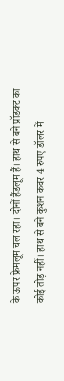के ऊपर फ्रेमलूम चल रहा। दोनों हैंडलूम हैं। हाथ से बने प्रॉडक्ट का कोई तोड़ नहीं। हाथ से बने कुशन कवर 4 रुपए डॉलर में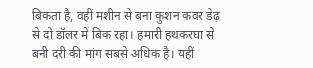बिकता है, वहीं मशीन से बना कुशन कवर डेढ़ से दो डॉलर में बिक रहा। हमारी हथकरघा से बनी दरी की मांग सबसे अधिक है। यहीं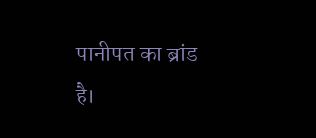पानीपत का ब्रांड है।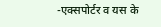-एक्सपोर्टर व यस के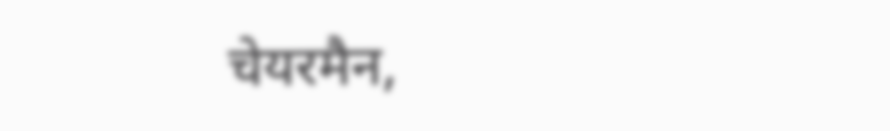चेयरमैन,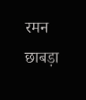रमन छाबड़ा